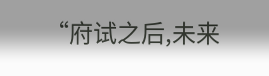“府试之后,未来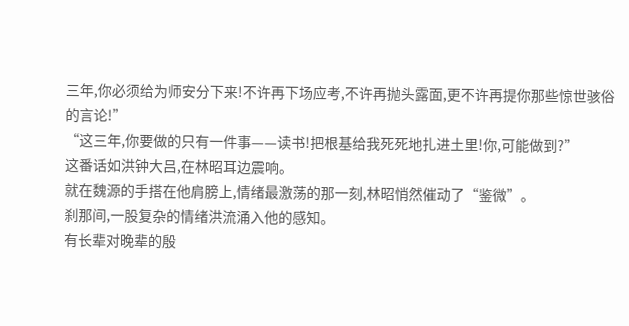三年,你必须给为师安分下来!不许再下场应考,不许再抛头露面,更不许再提你那些惊世骇俗的言论!”
“这三年,你要做的只有一件事——读书!把根基给我死死地扎进土里!你,可能做到?”
这番话如洪钟大吕,在林昭耳边震响。
就在魏源的手搭在他肩膀上,情绪最激荡的那一刻,林昭悄然催动了“鉴微”。
刹那间,一股复杂的情绪洪流涌入他的感知。
有长辈对晚辈的殷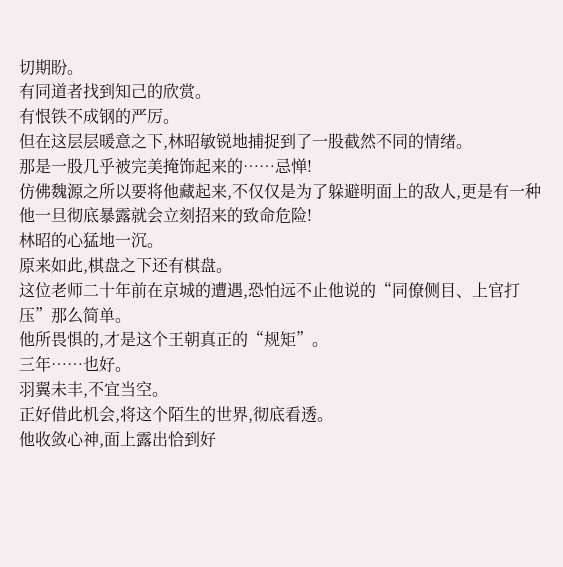切期盼。
有同道者找到知己的欣赏。
有恨铁不成钢的严厉。
但在这层层暖意之下,林昭敏锐地捕捉到了一股截然不同的情绪。
那是一股几乎被完美掩饰起来的……忌惮!
仿佛魏源之所以要将他藏起来,不仅仅是为了躲避明面上的敌人,更是有一种他一旦彻底暴露就会立刻招来的致命危险!
林昭的心猛地一沉。
原来如此,棋盘之下还有棋盘。
这位老师二十年前在京城的遭遇,恐怕远不止他说的“同僚侧目、上官打压”那么简单。
他所畏惧的,才是这个王朝真正的“规矩”。
三年……也好。
羽翼未丰,不宜当空。
正好借此机会,将这个陌生的世界,彻底看透。
他收敛心神,面上露出恰到好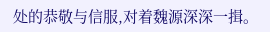处的恭敬与信服,对着魏源深深一揖。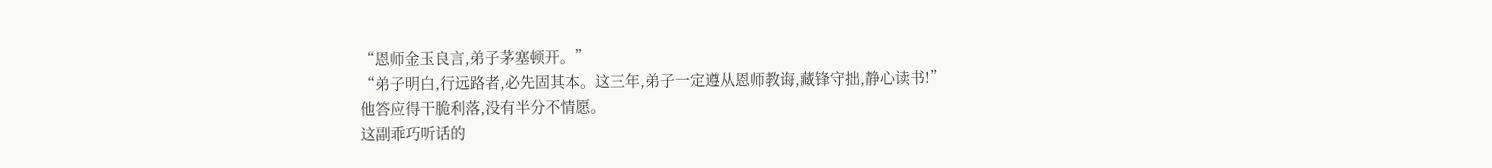“恩师金玉良言,弟子茅塞顿开。”
“弟子明白,行远路者,必先固其本。这三年,弟子一定遵从恩师教诲,藏锋守拙,静心读书!”
他答应得干脆利落,没有半分不情愿。
这副乖巧听话的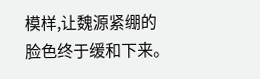模样,让魏源紧绷的脸色终于缓和下来。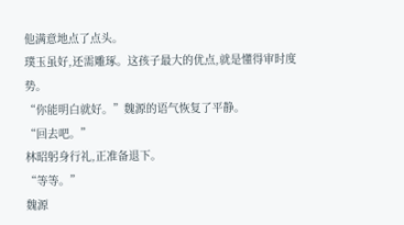他满意地点了点头。
璞玉虽好,还需雕琢。这孩子最大的优点,就是懂得审时度势。
“你能明白就好。”魏源的语气恢复了平静。
“回去吧。”
林昭躬身行礼,正准备退下。
“等等。”
魏源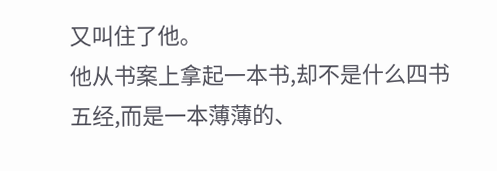又叫住了他。
他从书案上拿起一本书,却不是什么四书五经,而是一本薄薄的、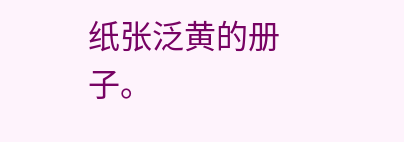纸张泛黄的册子。